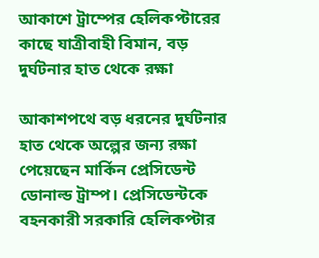আকাশে ট্রাম্পের হেলিকপ্টারের কাছে যাত্রীবাহী বিমান, বড় দুর্ঘটনার হাত থেকে রক্ষা

আকাশপথে বড় ধরনের দুর্ঘটনার হাত থেকে অল্পের জন্য রক্ষা পেয়েছেন মার্কিন প্রেসিডেন্ট ডোনাল্ড ট্রাম্প। প্রেসিডেন্টকে বহনকারী সরকারি হেলিকপ্টার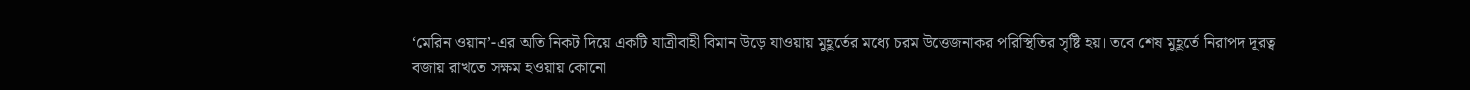‘মেরিন ওয়ান’-এর অতি নিকট দিয়ে একটি যাত্রীবাহী বিমান উড়ে যাওয়ায় মুহূর্তের মধ্যে চরম উত্তেজনাকর পরিস্থিতির সৃষ্টি হয়। তবে শেষ মুহূর্তে নিরাপদ দূরত্ব বজায় রাখতে সক্ষম হওয়ায় কোনো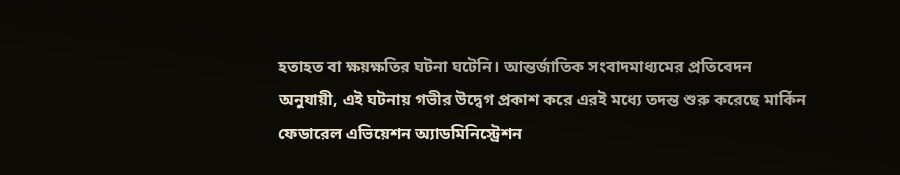হতাহত বা ক্ষয়ক্ষতির ঘটনা ঘটেনি। আন্তর্জাতিক সংবাদমাধ্যমের প্রতিবেদন অনুযায়ী, এই ঘটনায় গভীর উদ্বেগ প্রকাশ করে এরই মধ্যে তদন্ত শুরু করেছে মার্কিন ফেডারেল এভিয়েশন অ্যাডমিনিস্ট্রেশন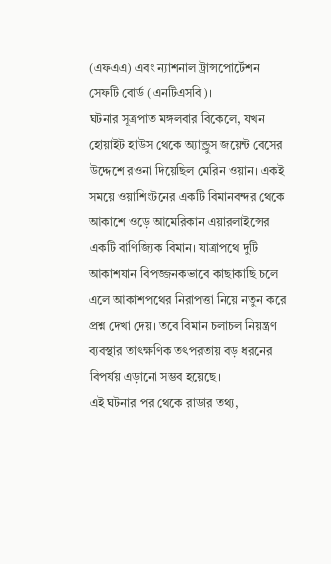(এফএএ) এবং ন্যাশনাল ট্রান্সপোর্টেশন সেফটি বোর্ড (এনটিএসবি)।
ঘটনার সূত্রপাত মঙ্গলবার বিকেলে, যখন হোয়াইট হাউস থেকে অ্যান্ড্রুস জয়েন্ট বেসের উদ্দেশে রওনা দিয়েছিল মেরিন ওয়ান। একই সময়ে ওয়াশিংটনের একটি বিমানবন্দর থেকে আকাশে ওড়ে আমেরিকান এয়ারলাইন্সের একটি বাণিজ্যিক বিমান। যাত্রাপথে দুটি আকাশযান বিপজ্জনকভাবে কাছাকাছি চলে এলে আকাশপথের নিরাপত্তা নিয়ে নতুন করে প্রশ্ন দেখা দেয়। তবে বিমান চলাচল নিয়ন্ত্রণ ব্যবস্থার তাৎক্ষণিক তৎপরতায় বড় ধরনের বিপর্যয় এড়ানো সম্ভব হয়েছে।
এই ঘটনার পর থেকে রাডার তথ্য,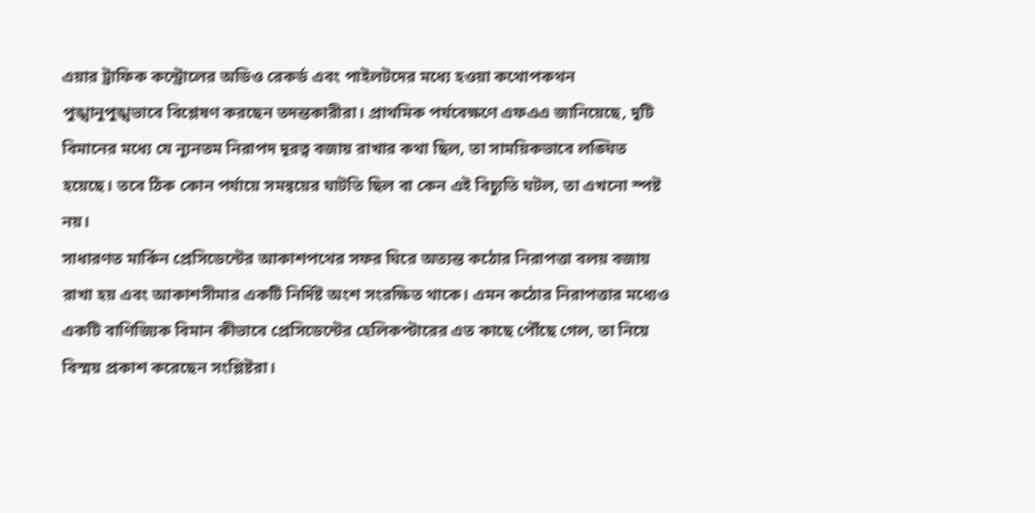এয়ার ট্রাফিক কন্ট্রোলের অডিও রেকর্ড এবং পাইলটদের মধ্যে হওয়া কথোপকথন পুঙ্খানুপুঙ্খভাবে বিশ্লেষণ করছেন তদন্তকারীরা। প্রাথমিক পর্যবেক্ষণে এফএএ জানিয়েছে, দুটি বিমানের মধ্যে যে ন্যূনতম নিরাপদ দূরত্ব বজায় রাখার কথা ছিল, তা সাময়িকভাবে লঙ্ঘিত হয়েছে। তবে ঠিক কোন পর্যায়ে সমন্বয়ের ঘাটতি ছিল বা কেন এই বিচ্যুতি ঘটল, তা এখনো স্পষ্ট নয়।
সাধারণত মার্কিন প্রেসিডেন্টের আকাশপথের সফর ঘিরে অত্যন্ত কঠোর নিরাপত্তা বলয় বজায় রাখা হয় এবং আকাশসীমার একটি নির্দিষ্ট অংশ সংরক্ষিত থাকে। এমন কঠোর নিরাপত্তার মধ্যেও একটি বাণিজ্যিক বিমান কীভাবে প্রেসিডেন্টের হেলিকপ্টারের এত কাছে পৌঁছে গেল, তা নিয়ে বিস্ময় প্রকাশ করেছেন সংশ্লিষ্টরা।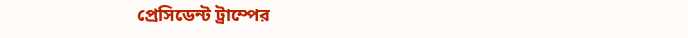প্রেসিডেন্ট ট্রাম্পের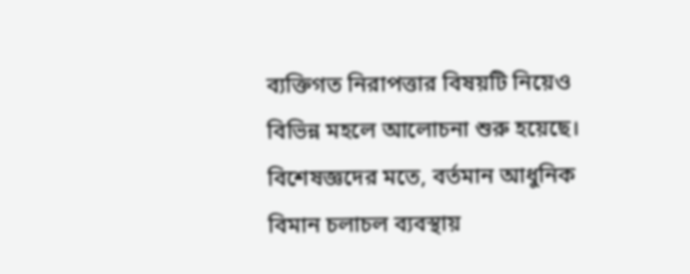ব্যক্তিগত নিরাপত্তার বিষয়টি নিয়েও বিভিন্ন মহলে আলোচনা শুরু হয়েছে।
বিশেষজ্ঞদের মতে, বর্তমান আধুনিক বিমান চলাচল ব্যবস্থায়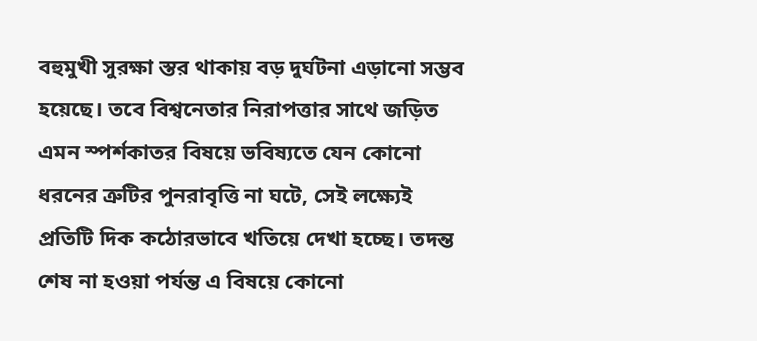বহুমুখী সুরক্ষা স্তর থাকায় বড় দুর্ঘটনা এড়ানো সম্ভব হয়েছে। তবে বিশ্বনেতার নিরাপত্তার সাথে জড়িত এমন স্পর্শকাতর বিষয়ে ভবিষ্যতে যেন কোনো ধরনের ত্রুটির পুনরাবৃত্তি না ঘটে, সেই লক্ষ্যেই প্রতিটি দিক কঠোরভাবে খতিয়ে দেখা হচ্ছে। তদন্ত শেষ না হওয়া পর্যন্ত এ বিষয়ে কোনো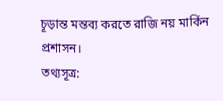চূড়ান্ত মন্তব্য করতে রাজি নয় মার্কিন প্রশাসন।
তথ্যসূত্র: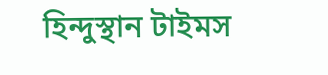হিন্দুস্থান টাইমস